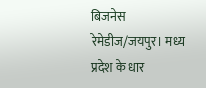बिजनेस रेमेडीज/जयपुर। मध्य प्रदेश के धार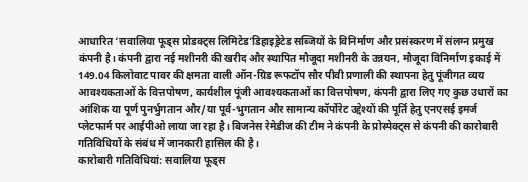आधारित ‘सवालिया फूड्स प्रोडक्ट्स लिमिटेड’डिहाइड्रेटेड सब्जियों के विनिर्माण और प्रसंस्करण में संलग्न प्रमुख कंपनी है। कंपनी द्वारा नई मशीनरी की खरीद और स्थापित मौजूदा मशीनरी के उन्नयन, मौजूदा विनिर्माण इकाई में 149.04 किलोवाट पावर की क्षमता वाली ऑन-ग्रिड रूफटॉप सौर पीवी प्रणाली की स्थापना हेतु पूंजीगत व्यय आवश्यकताओं के वित्तपोषण, कार्यशील पूंजी आवश्यकताओं का वित्तपोषण, कंपनी द्वारा लिए गए कुछ उधारों का आंशिक या पूर्ण पुनर्भुगतान और/या पूर्व-भुगतान और सामान्य कॉर्पोरेट उद्देश्यों की पूर्ति हेतु एनएसई इमर्ज प्लेटफार्म पर आईपीओ लाया जा रहा है। बिजनेस रेमेडीज की टीम ने कंपनी के प्रोस्पेक्ट्स से कंपनी की कारोबारी गतिविधियों के संबंध में जानकारी हासिल की है।
कारोबारी गतिविधियां: सवालिया फूड्स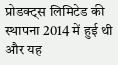प्रोडक्ट्स लिमिटेड की स्थापना 2014 में हुई थी और यह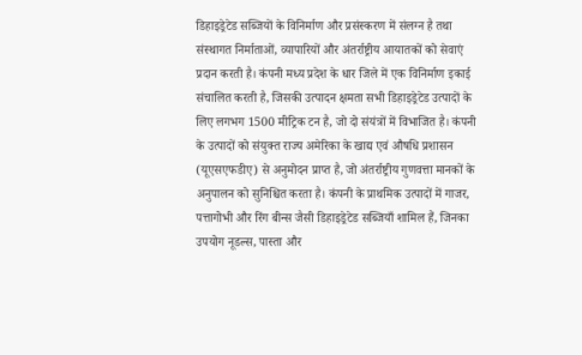डिहाइड्रेटेड सब्जियों के विनिर्माण और प्रसंस्करण में संलग्न है तथा संस्थागत निर्माताओं, व्यापारियों और अंतर्राष्ट्रीय आयातकों को सेवाएं प्रदान करती है। कंपनी मध्य प्रदेश के धार जिले में एक विनिर्माण इकाई संचालित करती है, जिसकी उत्पादन क्षमता सभी डिहाइड्रेटेड उत्पादों के लिए लगभग 1500 मीट्रिक टन है, जो दो संयंत्रों में विभाजित है। कंपनी के उत्पादों को संयुक्त राज्य अमेरिका के खाद्य एवं औषधि प्रशासन (यूएसएफडीए) से अनुमोदन प्राप्त है, जो अंतर्राष्ट्रीय गुणवत्ता मानकों के अनुपालन को सुनिश्चित करता है। कंपनी के प्राथमिक उत्पादों में गाजर, पत्तागोभी और रिंग बीन्स जैसी डिहाइड्रेटेड सब्जियाँ शामिल हैं, जिनका उपयोग नूडल्स, पास्ता और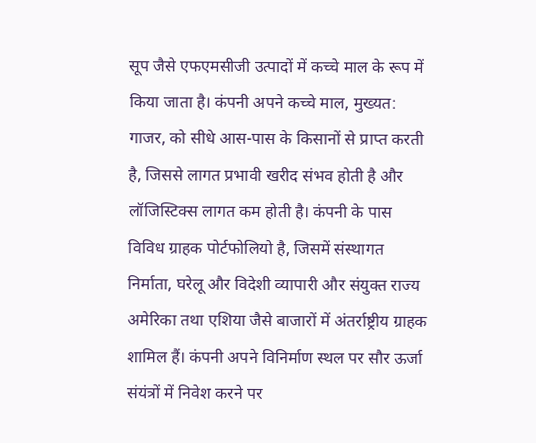सूप जैसे एफएमसीजी उत्पादों में कच्चे माल के रूप में किया जाता है। कंपनी अपने कच्चे माल, मुख्यत: गाजर, को सीधे आस-पास के किसानों से प्राप्त करती है, जिससे लागत प्रभावी खरीद संभव होती है और लॉजिस्टिक्स लागत कम होती है। कंपनी के पास विविध ग्राहक पोर्टफोलियो है, जिसमें संस्थागत निर्माता, घरेलू और विदेशी व्यापारी और संयुक्त राज्य अमेरिका तथा एशिया जैसे बाजारों में अंतर्राष्ट्रीय ग्राहक शामिल हैं। कंपनी अपने विनिर्माण स्थल पर सौर ऊर्जा संयंत्रों में निवेश करने पर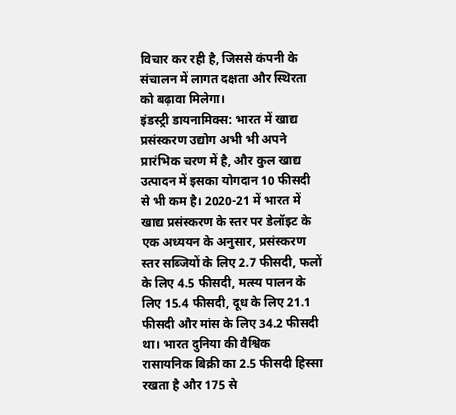विचार कर रही है, जिससे कंपनी के संचालन में लागत दक्षता और स्थिरता को बढ़ावा मिलेगा।
इंडस्ट्री डायनामिक्स: भारत में खाद्य प्रसंस्करण उद्योग अभी भी अपने प्रारंभिक चरण में है, और कुल खाद्य उत्पादन में इसका योगदान 10 फीसदी से भी कम है। 2020-21 में भारत में खाद्य प्रसंस्करण के स्तर पर डेलॉइट के एक अध्ययन के अनुसार, प्रसंस्करण स्तर सब्जियों के लिए 2.7 फीसदी, फलों के लिए 4.5 फीसदी, मत्स्य पालन के लिए 15.4 फीसदी, दूध के लिए 21.1 फीसदी और मांस के लिए 34.2 फीसदी था। भारत दुनिया की वैश्विक रासायनिक बिक्री का 2.5 फीसदी हिस्सा रखता है और 175 से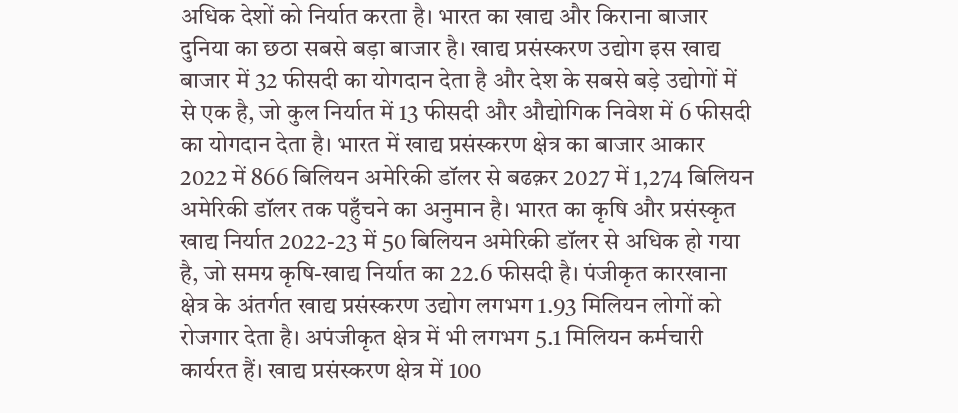अधिक देशों को निर्यात करता है। भारत का खाद्य और किराना बाजार दुनिया का छठा सबसे बड़ा बाजार है। खाद्य प्रसंस्करण उद्योग इस खाद्य बाजार में 32 फीसदी का योगदान देता है और देश के सबसे बड़े उद्योगों में से एक है, जो कुल निर्यात में 13 फीसदी और औद्योगिक निवेश में 6 फीसदी का योगदान देता है। भारत में खाद्य प्रसंस्करण क्षेत्र का बाजार आकार 2022 में 866 बिलियन अमेरिकी डॉलर से बढक़र 2027 में 1,274 बिलियन अमेरिकी डॉलर तक पहुँचने का अनुमान है। भारत का कृषि और प्रसंस्कृत खाद्य निर्यात 2022-23 में 50 बिलियन अमेरिकी डॉलर से अधिक हो गया है, जो समग्र कृषि-खाद्य निर्यात का 22.6 फीसदी है। पंजीकृत कारखाना क्षेत्र के अंतर्गत खाद्य प्रसंस्करण उद्योग लगभग 1.93 मिलियन लोगों को रोजगार देता है। अपंजीकृत क्षेत्र में भी लगभग 5.1 मिलियन कर्मचारी कार्यरत हैं। खाद्य प्रसंस्करण क्षेत्र में 100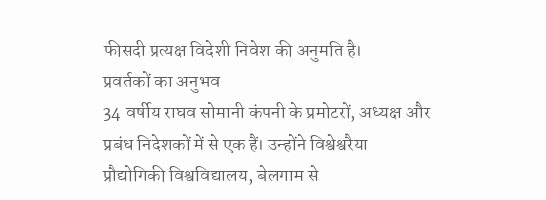फीसदी प्रत्यक्ष विदेशी निवेश की अनुमति है।
प्रवर्तकों का अनुभव
34 वर्षीय राघव सोमानी कंपनी के प्रमोटरों, अध्यक्ष और प्रबंध निदेशकों में से एक हैं। उन्होंने विश्वेश्वरैया प्रौद्योगिकी विश्वविद्यालय, बेलगाम से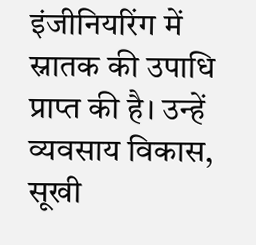इंजीनियरिंग में स्नातक की उपाधि प्राप्त की है। उन्हें व्यवसाय विकास, सूखी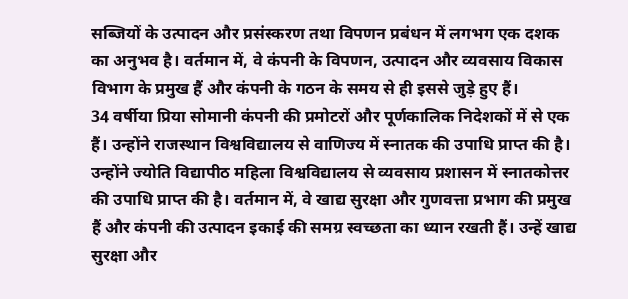सब्जियों के उत्पादन और प्रसंस्करण तथा विपणन प्रबंधन में लगभग एक दशक का अनुभव है। वर्तमान में, वे कंपनी के विपणन, उत्पादन और व्यवसाय विकास विभाग के प्रमुख हैं और कंपनी के गठन के समय से ही इससे जुड़े हुए हैं।
34 वर्षीया प्रिया सोमानी कंपनी की प्रमोटरों और पूर्णकालिक निदेशकों में से एक हैं। उन्होंने राजस्थान विश्वविद्यालय से वाणिज्य में स्नातक की उपाधि प्राप्त की है। उन्होंने ज्योति विद्यापीठ महिला विश्वविद्यालय से व्यवसाय प्रशासन में स्नातकोत्तर की उपाधि प्राप्त की है। वर्तमान में, वे खाद्य सुरक्षा और गुणवत्ता प्रभाग की प्रमुख हैं और कंपनी की उत्पादन इकाई की समग्र स्वच्छता का ध्यान रखती हैं। उन्हें खाद्य सुरक्षा और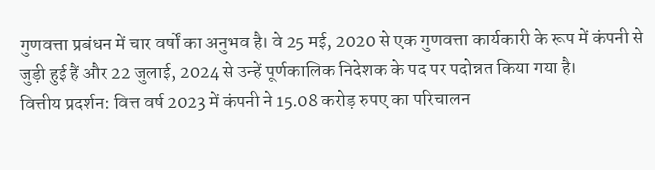गुणवत्ता प्रबंधन में चार वर्षों का अनुभव है। वे 25 मई, 2020 से एक गुणवत्ता कार्यकारी के रूप में कंपनी से जुड़ी हुई हैं और 22 जुलाई, 2024 से उन्हें पूर्णकालिक निदेशक के पद पर पदोन्नत किया गया है।
वित्तीय प्रदर्शन: वित्त वर्ष 2023 में कंपनी ने 15.08 करोड़ रुपए का परिचालन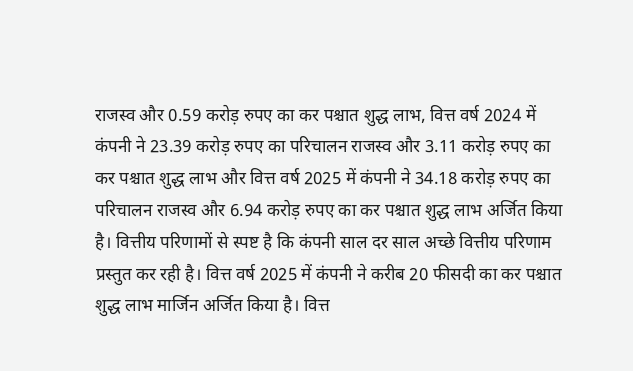राजस्व और 0.59 करोड़ रुपए का कर पश्चात शुद्ध लाभ, वित्त वर्ष 2024 में कंपनी ने 23.39 करोड़ रुपए का परिचालन राजस्व और 3.11 करोड़ रुपए का कर पश्चात शुद्ध लाभ और वित्त वर्ष 2025 में कंपनी ने 34.18 करोड़ रुपए का परिचालन राजस्व और 6.94 करोड़ रुपए का कर पश्चात शुद्ध लाभ अर्जित किया है। वित्तीय परिणामों से स्पष्ट है कि कंपनी साल दर साल अच्छे वित्तीय परिणाम प्रस्तुत कर रही है। वित्त वर्ष 2025 में कंपनी ने करीब 20 फीसदी का कर पश्चात शुद्ध लाभ मार्जिन अर्जित किया है। वित्त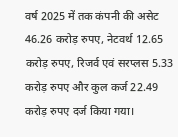वर्ष 2025 में तक कंपनी की असेट 46.26 करोड़ रुपए, नेटवर्थ 12.65 करोड़ रुपए, रिजर्व एवं सरप्लस 5.33 करोड़ रुपए और कुल कर्ज 22.49 करोड़ रुपए दर्ज किया गया।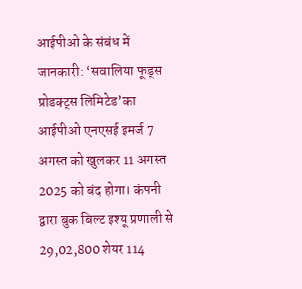आईपीओ के संबंध में जानकारी: ‘सवालिया फूड्स प्रोडक्ट्स लिमिटेड’का आईपीओ एनएसई इमर्ज 7 अगस्त को खुलकर 11 अगस्त 2025 को बंद होगा। कंपनी द्वारा बुक बिल्ट इश्यू प्रणाली से 29,02,800 शेयर 114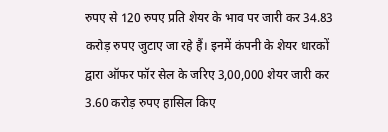रुपए से 120 रुपए प्रति शेयर के भाव पर जारी कर 34.83 करोड़ रुपए जुटाए जा रहे हैं। इनमें कंपनी के शेयर धारकों द्वारा ऑफर फॉर सेल के जरिए 3,00,000 शेयर जारी कर 3.60 करोड़ रुपए हासिल किए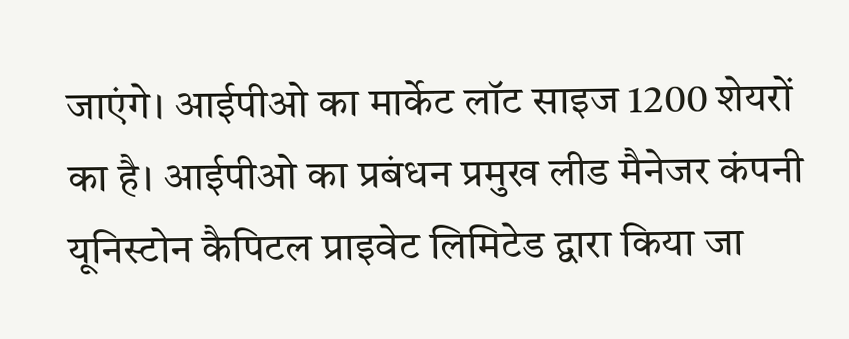जाएंगे। आईपीओ का मार्केट लॉट साइज 1200 शेयरों का है। आईपीओ का प्रबंधन प्रमुख लीड मैनेजर कंपनी यूनिस्टोन कैपिटल प्राइवेट लिमिटेड द्वारा किया जा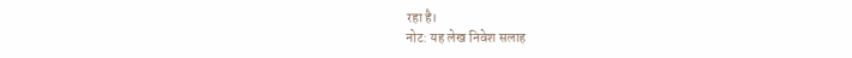रहा है।
नोट: यह लेख निवेश सलाह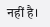नहीं है।